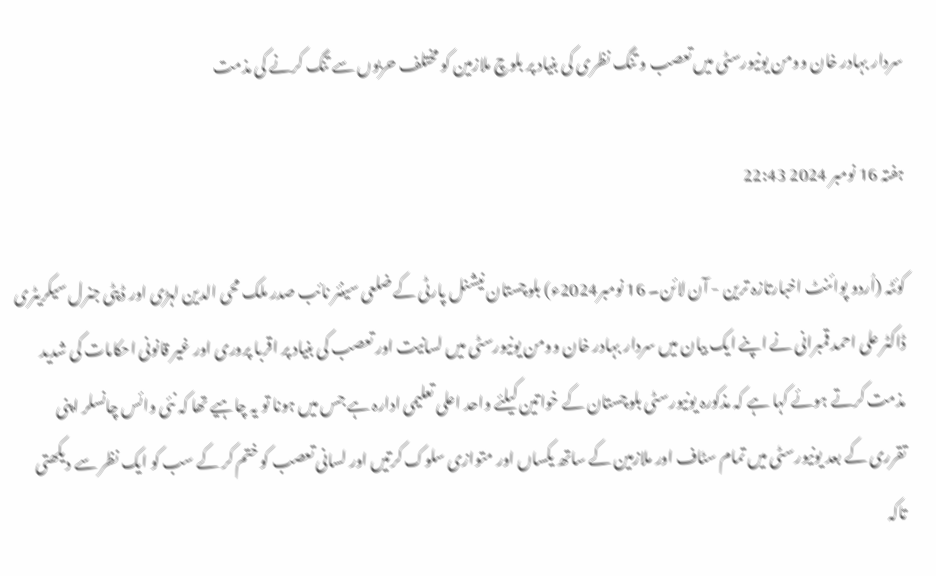سردار بہادر خان وومن یونیورسٹی میں تعصب و تنگ نظری کی بنیاد پر بلوچ ملازمین کو مختلف حربوں سے تنگ کرنے کی مذمت

ہفتہ 16 نومبر 2024 22:43

کوئٹہ (اُردو پوائنٹ اخبارتازہ ترین - آن لائن۔ 16 نومبر2024ء) بلوچستان نیشنل پارٹی کے ضلعی سینئر نائب صدر ملک محی الدین لہڑی اور ڈپٹی جنرل سیکریٹری ڈاکٹر علی احمد قمبرانی نے اپنے ایک بیان میں سردار بہادر خان وومن یونیورسٹی میں لسانیت اور تعصب کی بنیاد پر اقربا پروری اور غیر قانونی احکامات کی شدید مذمت کرتے ہوئے کہا ہے کہ مذکورہ یونیورسٹی بلوچستان کے خواتین کیلئے واحد اعلی تعلیمی ادارہ ہے جس میں ہونا تو یہ چاہیے تھا کہ نئی وائس چانسلر اپنی تقرری کے بعد یونیورسٹی میں تمام سٹاف اور ملازمین کے ساتھ یکساں اور متوازی سلوک کرتیں اور لسانی تعصب کو ختم کر کے سب کو ایک نظر سے دیکھتی تاکہ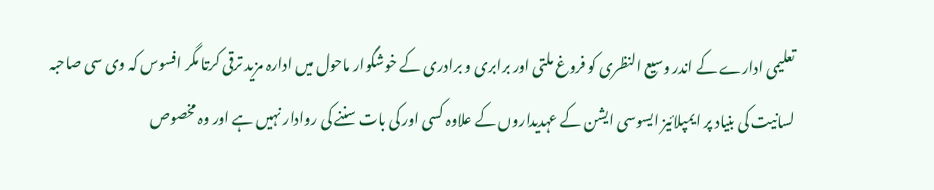تعلیمی ادارے کے اندر وسیع النظری کو فروغ ملتی اور برابری و برادری کے خوشگوار ماحول میں ادارہ مزید ترقی کرتا مگر افسوس کہ وی سی صاحبہ لسانیت کی بنیاد پر ایمپلائیز ایسوسی ایشن کے عہدیداروں کے علاوہ کسی اور کی بات سننے کی روادار نہیں ہے اور وہ مخصوص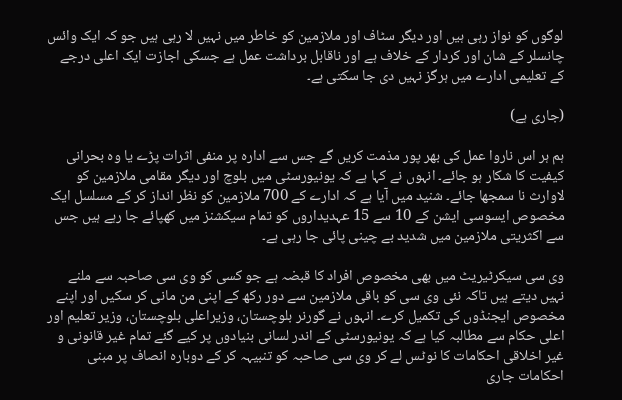لوگوں کو نواز رہی ہیں اور دیگر سٹاف اور ملازمین کو خاطر میں نہیں لا رہی ہیں جو کہ ایک وائس چانسلر کے شان اور کردار کے خلاف ہے اور ناقابل برداشت عمل ہے جسکی اجازت ایک اعلی درجے کے تعلیمی ادارے میں ہرگز نہیں دی جا سکتی ہے۔

(جاری ہے)

ہم ہر اس ناروا عمل کی بھر پور مذمت کریں گے جس سے ادارہ پر منفی اثرات پڑے یا وہ بحرانی کیفیت کا شکار ہو جائے۔ انہوں نے کہا ہے کہ یونیورسٹی میں بلوچ اور دیگر مقامی ملازمین کو لاوارث نا سمجھا جائے۔ شنید میں آیا ہے کہ ادارے کے 700 ملازمین کو نظر انداز کر کے مسلسل ایک مخصوص ایسوسی ایشن کے 10 سے 15 عہدیداروں کو تمام سیکشنز میں کھپائے جا رہے ہیں جس سے اکثریتی ملازمین میں شدید بے چینی پائی جا رہی ہے۔

وی سی سیکرٹیریٹ میں بھی مخصوص افراد کا قبضہ ہے جو کسی کو وی سی صاحبہ سے ملنے نہیں دیتے ہیں تاکہ نئی وی سی کو باقی ملازمین سے دور رکھ کے اپنی من مانی کر سکیں اور اپنے مخصوص ایجنڈوں کی تکمیل کرے۔ انہوں نے گورنر بلوچستان، وزیراعلی بلوچستان، وزیر تعلیم اور اعلی حکام سے مطالبہ کیا ہے کہ یونیورسٹی کے اندر لسانی بنیادوں پر کیے گئے تمام غیر قانونی و غیر اخلاقی احکامات کا نوٹس لے کر وی سی صاحبہ کو تنبیہہ کر کے دوبارہ انصاف پر مبنی احکامات جاری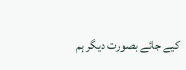کیے جائے بصورت دیگر ہم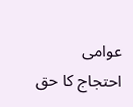عوامی احتجاج کا حق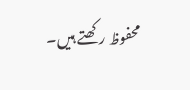محفوظ رکھتے ہیں۔